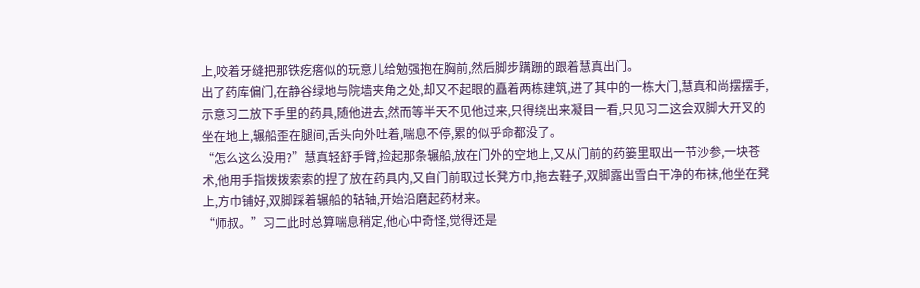上,咬着牙缝把那铁疙瘩似的玩意儿给勉强抱在胸前,然后脚步蹒跚的跟着慧真出门。
出了药库偏门,在静谷绿地与院墙夹角之处,却又不起眼的矗着两栋建筑,进了其中的一栋大门,慧真和尚摆摆手,示意习二放下手里的药具,随他进去,然而等半天不见他过来,只得绕出来凝目一看,只见习二这会双脚大开叉的坐在地上,辗船歪在腿间,舌头向外吐着,喘息不停,累的似乎命都没了。
“怎么这么没用?”慧真轻舒手臂,捡起那条辗船,放在门外的空地上,又从门前的药篓里取出一节沙参,一块苍术,他用手指拨拨索索的捏了放在药具内,又自门前取过长凳方巾,拖去鞋子,双脚露出雪白干净的布袜,他坐在凳上,方巾铺好,双脚踩着辗船的轱轴,开始沿磨起药材来。
“师叔。”习二此时总算喘息稍定,他心中奇怪,觉得还是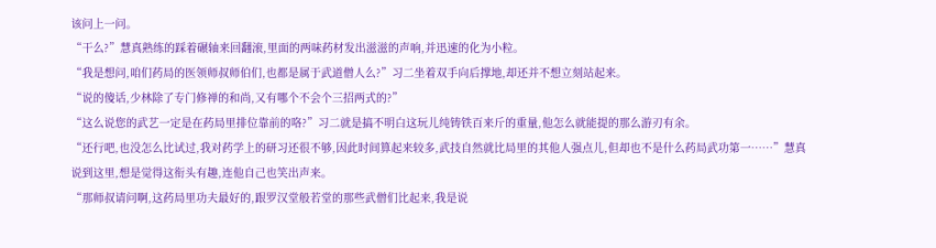该问上一问。
“干么?”慧真熟练的踩着碾轴来回翻滚,里面的两味药材发出滋滋的声响,并迅速的化为小粒。
“我是想问,咱们药局的医领师叔师伯们,也都是属于武道僧人么?”习二坐着双手向后撑地,却还并不想立刻站起来。
“说的傻话,少林除了专门修禅的和尚,又有哪个不会个三招两式的?”
“这么说您的武艺一定是在药局里排位靠前的咯?”习二就是搞不明白这玩儿纯铸铁百来斤的重量,他怎么就能提的那么游刃有余。
“还行吧,也没怎么比试过,我对药学上的研习还很不够,因此时间算起来较多,武技自然就比局里的其他人强点儿,但却也不是什么药局武功第一……”慧真说到这里,想是觉得这衔头有趣,连他自己也笑出声来。
“那师叔请问啊,这药局里功夫最好的,跟罗汉堂般若堂的那些武僧们比起来,我是说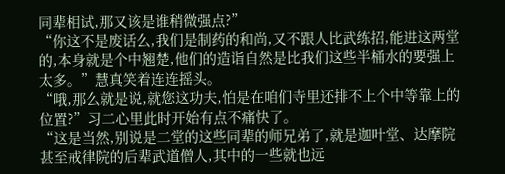同辈相试,那又该是谁稍微强点?”
“你这不是废话么,我们是制药的和尚,又不跟人比武练招,能进这两堂的,本身就是个中翘楚,他们的造诣自然是比我们这些半桶水的要强上太多。”慧真笑着连连摇头。
“哦,那么就是说,就您这功夫,怕是在咱们寺里还排不上个中等靠上的位置?”习二心里此时开始有点不痛快了。
“这是当然,别说是二堂的这些同辈的师兄弟了,就是迦叶堂、达摩院甚至戒律院的后辈武道僧人,其中的一些就也远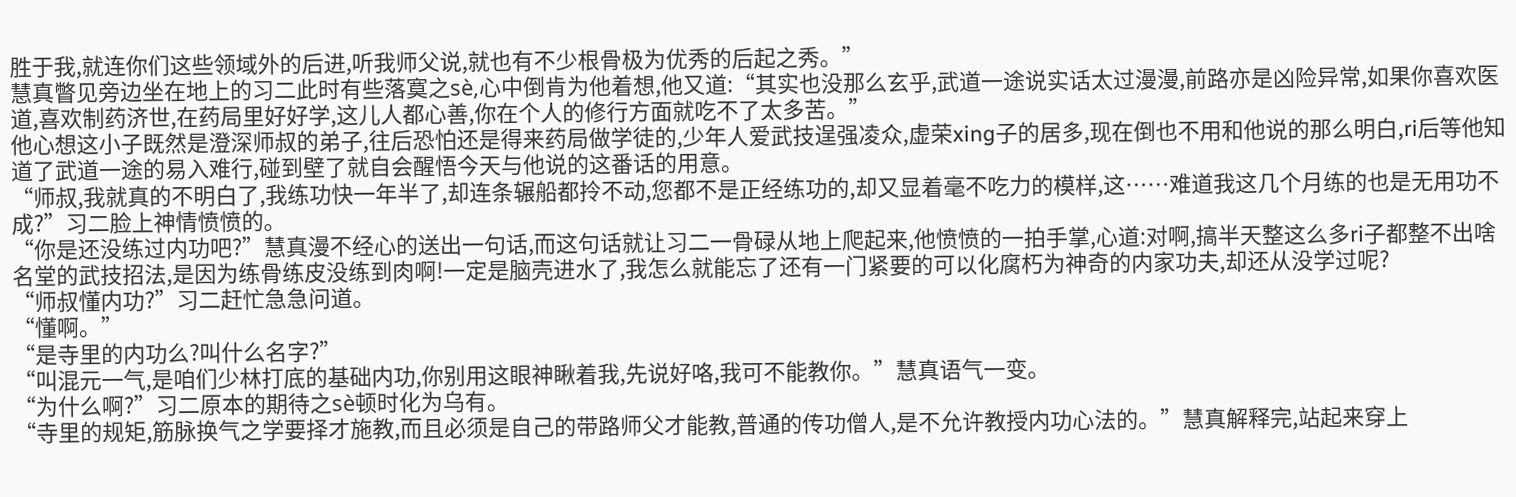胜于我,就连你们这些领域外的后进,听我师父说,就也有不少根骨极为优秀的后起之秀。”
慧真瞥见旁边坐在地上的习二此时有些落寞之sè,心中倒肯为他着想,他又道:“其实也没那么玄乎,武道一途说实话太过漫漫,前路亦是凶险异常,如果你喜欢医道,喜欢制药济世,在药局里好好学,这儿人都心善,你在个人的修行方面就吃不了太多苦。”
他心想这小子既然是澄深师叔的弟子,往后恐怕还是得来药局做学徒的,少年人爱武技逞强凌众,虚荣xing子的居多,现在倒也不用和他说的那么明白,ri后等他知道了武道一途的易入难行,碰到壁了就自会醒悟今天与他说的这番话的用意。
“师叔,我就真的不明白了,我练功快一年半了,却连条辗船都拎不动,您都不是正经练功的,却又显着毫不吃力的模样,这……难道我这几个月练的也是无用功不成?”习二脸上神情愤愤的。
“你是还没练过内功吧?”慧真漫不经心的送出一句话,而这句话就让习二一骨碌从地上爬起来,他愤愤的一拍手掌,心道:对啊,搞半天整这么多ri子都整不出啥名堂的武技招法,是因为练骨练皮没练到肉啊!一定是脑壳进水了,我怎么就能忘了还有一门紧要的可以化腐朽为神奇的内家功夫,却还从没学过呢?
“师叔懂内功?”习二赶忙急急问道。
“懂啊。”
“是寺里的内功么?叫什么名字?”
“叫混元一气,是咱们少林打底的基础内功,你别用这眼神瞅着我,先说好咯,我可不能教你。”慧真语气一变。
“为什么啊?”习二原本的期待之sè顿时化为乌有。
“寺里的规矩,筋脉换气之学要择才施教,而且必须是自己的带路师父才能教,普通的传功僧人,是不允许教授内功心法的。”慧真解释完,站起来穿上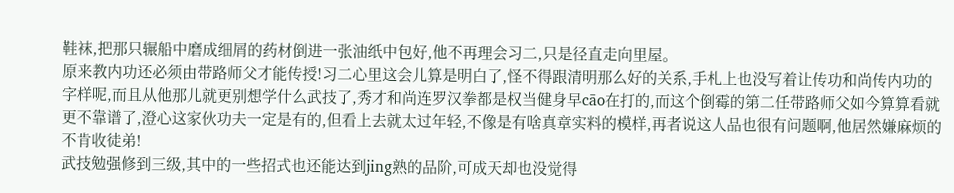鞋袜,把那只辗船中磨成细屑的药材倒进一张油纸中包好,他不再理会习二,只是径直走向里屋。
原来教内功还必须由带路师父才能传授!习二心里这会儿算是明白了,怪不得跟清明那么好的关系,手札上也没写着让传功和尚传内功的字样呢,而且从他那儿就更别想学什么武技了,秀才和尚连罗汉拳都是权当健身早cāo在打的,而这个倒霉的第二任带路师父如今算算看就更不靠谱了,澄心这家伙功夫一定是有的,但看上去就太过年轻,不像是有啥真章实料的模样,再者说这人品也很有问题啊,他居然嫌麻烦的不肯收徒弟!
武技勉强修到三级,其中的一些招式也还能达到jing熟的品阶,可成天却也没觉得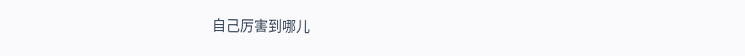自己厉害到哪儿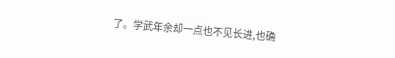了。学武年余却一点也不见长进,也确